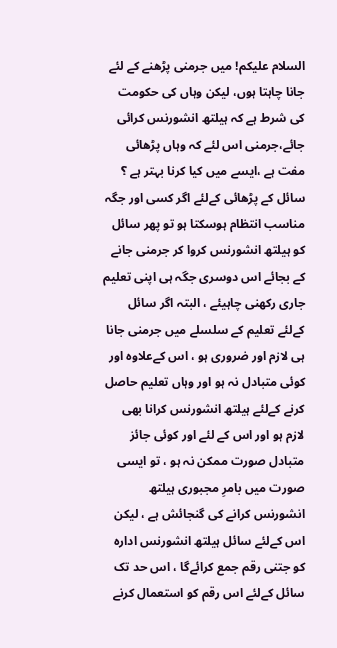السلام علیکم! میں جرمنی پڑھنے کے لئے جانا چاہتا ہوں، لیکن وہاں کی حکومت کی شرط ہے کہ ہیلتھ انشورنس کرائی جائے،جرمنی اس لئے کہ وہاں پڑھائی مفت ہے ،ایسے میں کیا کرنا بہتر ہے ؟
سائل کے پڑھائی کےلئے اگر کسی اور جگہ مناسب انتظام ہوسکتا ہو تو پھر سائل کو ہیلتھ انشورنس کروا کر جرمنی جانے کے بجائے اس دوسری جگہ ہی اپنی تعلیم جاری رکھنی چاہیئے ، البتہ اگر سائل کےلئے تعلیم کے سلسلے میں جرمنی جانا ہی لازم اور ضروری ہو ، اس کےعلاوہ اور کوئی متبادل نہ ہو اور وہاں تعلیم حاصل کرنے کےلئے ہیلتھ انشورنس کرانا بھی لازم ہو اور اس کے لئے اور کوئی جائز متبادل صورت ممکن نہ ہو ، تو ایسی صورت میں بامرِ مجبوری ہیلتھ انشورنس کرانے کی گنجائش ہے ، لیکن اس کےلئے سائل ہیلتھ انشورنس ادارہ کو جتنی رقم جمع کرائےگا ، اس حد تک سائل کےلئے اس رقم کو استعمال کرنے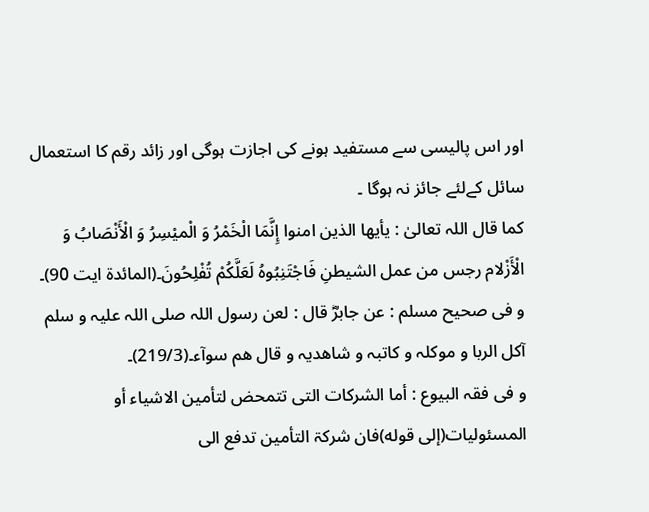اور اس پالیسی سے مستفید ہونے کی اجازت ہوگی اور زائد رقم کا استعمال سائل کےلئے جائز نہ ہوگا ۔
کما قال اللہ تعالیٰ : يأیها الذين امنوا إِنَّمَا الْخَمْرُ وَ الْميْسِرُ وَ الْأَنْصَابُ وَ الْأَزْلام رجس من عمل الشيطنِ فَاجْتَنِبُوهُ لَعَلَّكُمْ تُفْلِحُونَ۔(المائدۃ ایت 90)۔
و فی صحیح مسلم : عن جابرؓ قال : لعن رسول اللہ صلی اللہ علیہ و سلم آکل الربا و موکلہ و کاتبہ و شاھدیہ و قال ھم سوآء۔(219/3)۔
و فی فقہ البیوع : أما الشرکات التی تتمحض لتأمین الاشیاء أو المسئولیات(إلی قوله)فان شرکۃ التأمین تدفع الی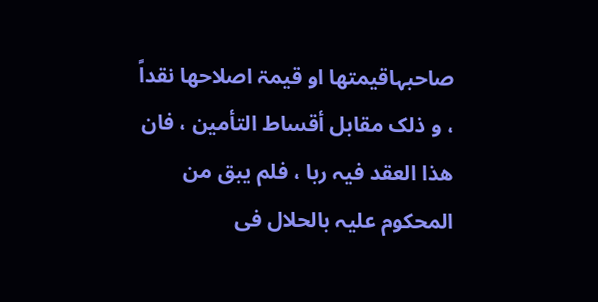صاحبہاقیمتھا او قیمۃ اصلاحھا نقداً ، و ذلک مقابل أقساط التأمین ، فان ھذا العقد فیہ ربا ، فلم یبق من المحکوم علیہ بالحلال فی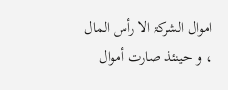اموال الشرکۃ الا رأس المال ، و حینئذ صارت أموال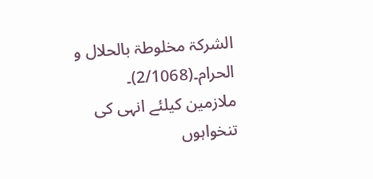الشرکۃ مخلوطۃ بالحلال و الحرام۔(2/1068)۔
ملازمین کیلئے انہی کی تنخواہوں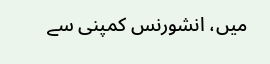میں، انشورنس کمپنی سے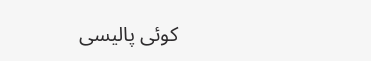کوئی پالیسی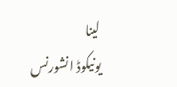لینا
یونیکوڈ انشورنس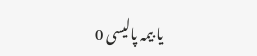یا بیمہ پالیسی 0